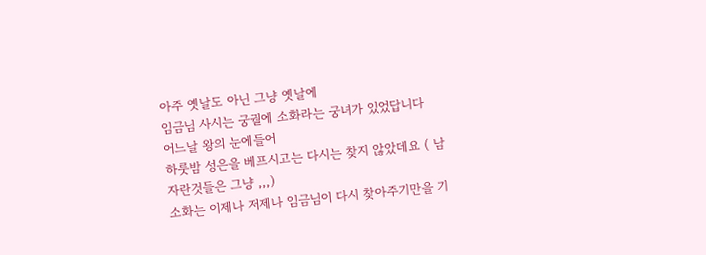아주 옛날도 아닌 그냥 옛날에
임금님 사시는 궁궐에 소화라는 궁녀가 있었답니다
어느날 왕의 눈에들어
하룻밤 성은을 베프시고는 다시는 찾지 않았데요 ( 남자란것들은 그냥 ,,,)
소화는 이제나 저제나 임금님이 다시 찾아주기만을 기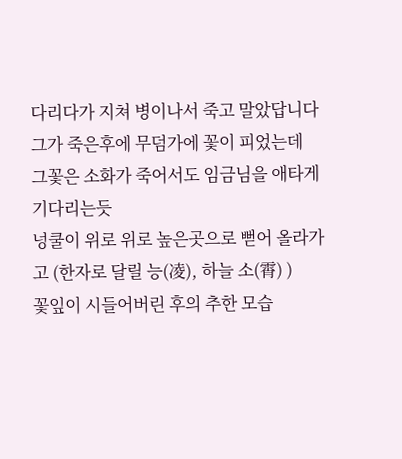다리다가 지쳐 병이나서 죽고 말았답니다
그가 죽은후에 무덤가에 꽃이 피었는데
그꽃은 소화가 죽어서도 임금님을 애타게 기다리는듯
넝쿨이 위로 위로 높은곳으로 뻗어 올라가고 (한자로 달릴 능(凌), 하늘 소(霄) )
꽃잎이 시들어버린 후의 추한 모습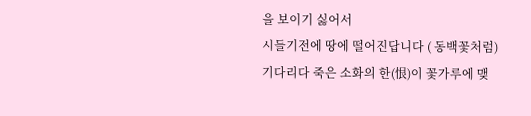을 보이기 싫어서
시들기전에 땅에 떨어진답니다 ( 동백꽃처럼)
기다리다 죽은 소화의 한(恨)이 꽃가루에 맺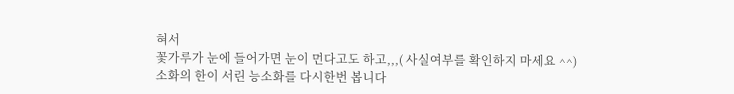혀서
꽃가루가 눈에 들어가면 눈이 먼다고도 하고,,,( 사실여부를 확인하지 마세요 ^^)
소화의 한이 서린 능소화를 다시한번 봅니다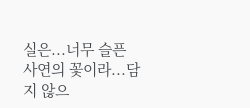실은...너무 슬픈 사연의 꽃이라...담지 않으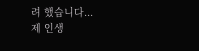려 했습니다...
제 인생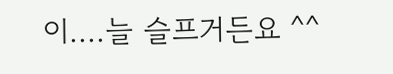이....늘 슬프거든요 ^^